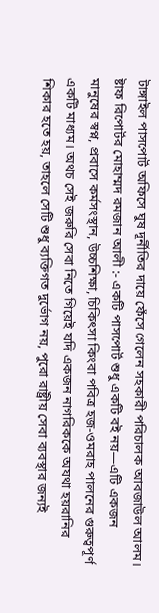টাঙ্গাইল পাসপোর্ট অফিসে ঘুষ দূর্নীতির দায়ে ফেঁসে গেলেন সহকারী পরিচালক আবজাউল আলম।
ষ্টাফ রিপোর্টর মোহাম্মদ রমজান আলী :- একটি পাসপোর্ট শুধু একটি বই নয়—এটি একজন মানুষের স্বপ্ন, প্রবাসে কর্মসংস্থান, উচ্চশিক্ষা, চিকিৎসা কিংবা পবিত্র হজ-ওমরাহ পালনের গুরুত্বপূর্ণ একটি মাধ্যম। অথচ সেই জরুরি সেবা নিতে গিয়েই যদি একজন নাগরিককে অযথা হয়রানির শিকার হতে হয়, তাহলে সেটি শুধু ব্যক্তিগত দুর্ভোগ নয়, পুরো রাষ্ট্রীয় সেবা ব্যবস্থার জন্যই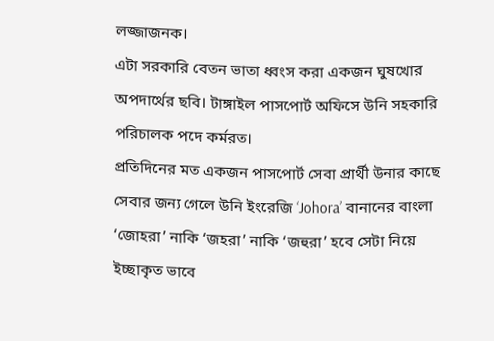লজ্জাজনক।
এটা সরকারি বেতন ভাতা ধ্বংস করা একজন ঘুষখোর অপদার্থের ছবি। টাঙ্গাইল পাসপোর্ট অফিসে উনি সহকারি পরিচালক পদে কর্মরত।
প্রতিদিনের মত একজন পাসপোর্ট সেবা প্রার্থী উনার কাছে সেবার জন্য গেলে উনি ইংরেজি ‘Johora’ বানানের বাংলা ‘জোহরা’ নাকি ‘জহরা’ নাকি ‘জহুরা’ হবে সেটা নিয়ে ইচ্ছাকৃত ভাবে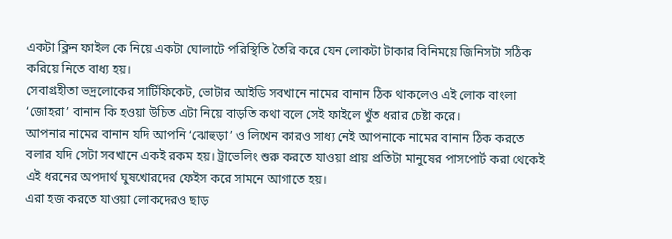একটা ক্লিন ফাইল কে নিয়ে একটা ঘোলাটে পরিস্থিতি তৈরি করে যেন লোকটা টাকার বিনিময়ে জিনিসটা সঠিক করিয়ে নিতে বাধ্য হয়।
সেবাগ্রহীতা ভদ্রলোকের সার্টিফিকেট, ভোটার আইডি সবখানে নামের বানান ঠিক থাকলেও এই লোক বাংলা ‘জোহরা’ বানান কি হওয়া উচিত এটা নিয়ে বাড়তি কথা বলে সেই ফাইলে খুঁত ধরার চেষ্টা করে।
আপনার নামের বানান যদি আপনি ‘ঝোহুড়া’ ও লিখেন কারও সাধ্য নেই আপনাকে নামের বানান ঠিক করতে বলার যদি সেটা সবখানে একই রকম হয়। ট্রাভেলিং শুরু করতে যাওয়া প্রায় প্রতিটা মানুষের পাসপোর্ট করা থেকেই এই ধরনের অপদার্থ ঘুষখোরদের ফেইস করে সামনে আগাতে হয়।
এরা হজ করতে যাওয়া লোকদেরও ছাড়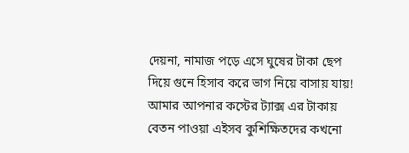দেয়না, নামাজ পড়ে এসে ঘুষের টাকা ছেপ দিয়ে গুনে হিসাব করে ভাগ নিয়ে বাসায় যায়! আমার আপনার কস্টের ট্যাক্স এর টাকায় বেতন পাওয়া এইসব কুশিক্ষিতদের কখনো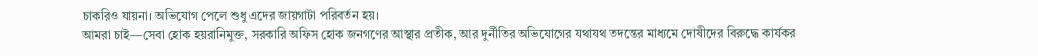চাকরিও যায়না। অভিযোগ পেলে শুধু এদের জায়গাটা পরিবর্তন হয়।
আমরা চাই—সেবা হোক হয়রানিমুক্ত, সরকারি অফিস হোক জনগণের আস্থার প্রতীক, আর দুর্নীতির অভিযোগের যথাযথ তদন্তের মাধ্যমে দোষীদের বিরুদ্ধে কার্যকর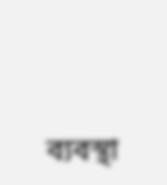ব্যবস্থা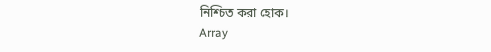নিশ্চিত করা হোক।
Array